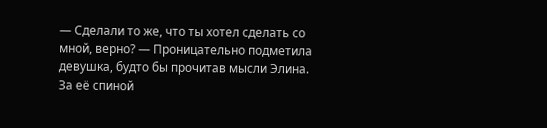— Сделали то же, что ты хотел сделать со мной, верно? — Проницательно подметила девушка, будто бы прочитав мысли Элина. За её спиной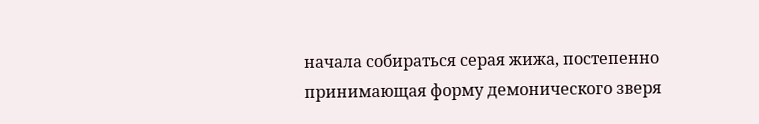начала собираться серая жижа, постепенно принимающая форму демонического зверя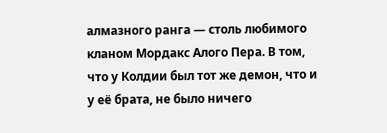алмазного ранга — столь любимого кланом Мордакс Алого Пера. В том, что у Колдии был тот же демон, что и у её брата, не было ничего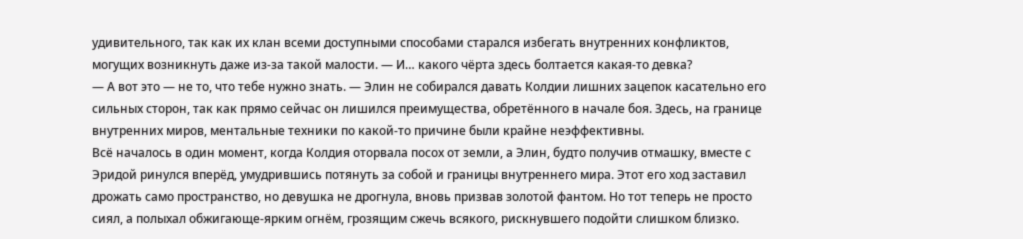удивительного, так как их клан всеми доступными способами старался избегать внутренних конфликтов, могущих возникнуть даже из-за такой малости. — И… какого чёрта здесь болтается какая-то девка?
— А вот это — не то, что тебе нужно знать. — Элин не собирался давать Колдии лишних зацепок касательно его сильных сторон, так как прямо сейчас он лишился преимущества, обретённого в начале боя. Здесь, на границе внутренних миров, ментальные техники по какой-то причине были крайне неэффективны.
Всё началось в один момент, когда Колдия оторвала посох от земли, а Элин, будто получив отмашку, вместе с Эридой ринулся вперёд, умудрившись потянуть за собой и границы внутреннего мира. Этот его ход заставил дрожать само пространство, но девушка не дрогнула, вновь призвав золотой фантом. Но тот теперь не просто сиял, а полыхал обжигающе-ярким огнём, грозящим сжечь всякого, рискнувшего подойти слишком близко.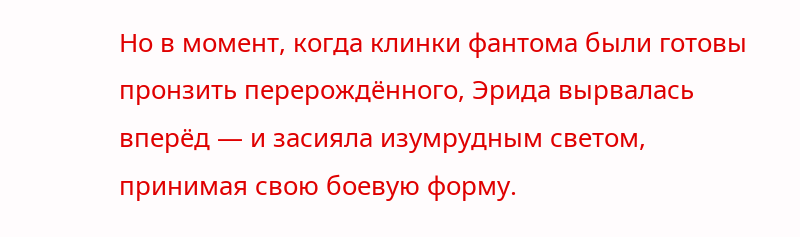Но в момент, когда клинки фантома были готовы пронзить перерождённого, Эрида вырвалась вперёд — и засияла изумрудным светом, принимая свою боевую форму.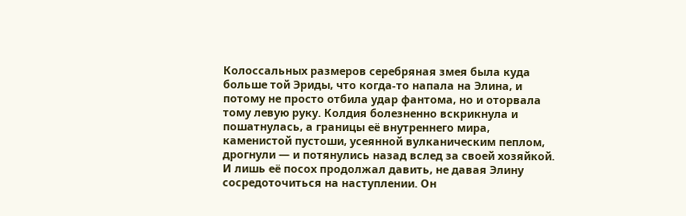Колоссальных размеров серебряная змея была куда больше той Эриды, что когда-то напала на Элина, и потому не просто отбила удар фантома, но и оторвала тому левую руку. Колдия болезненно вскрикнула и пошатнулась, а границы её внутреннего мира, каменистой пустоши, усеянной вулканическим пеплом, дрогнули — и потянулись назад вслед за своей хозяйкой.
И лишь её посох продолжал давить, не давая Элину сосредоточиться на наступлении. Он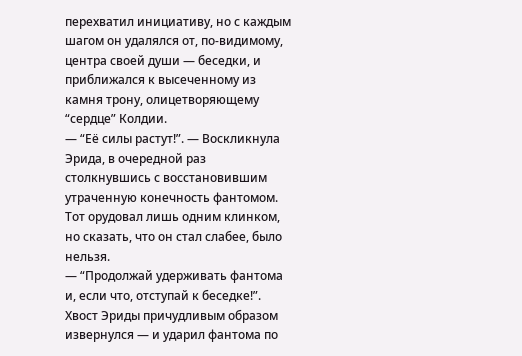перехватил инициативу, но с каждым шагом он удалялся от, по-видимому, центра своей души — беседки, и приближался к высеченному из камня трону, олицетворяющему “сердце” Колдии.
— “Её силы растут!”. — Воскликнула Эрида, в очередной раз столкнувшись с восстановившим утраченную конечность фантомом. Тот орудовал лишь одним клинком, но сказать, что он стал слабее, было нельзя.
— “Продолжай удерживать фантома и, если что, отступай к беседке!”.
Хвост Эриды причудливым образом извернулся — и ударил фантома по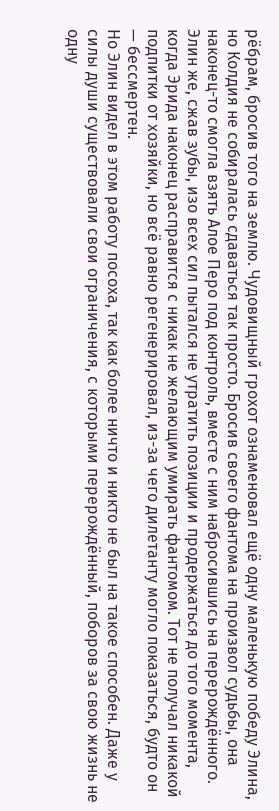рёбрам, бросив того на землю. Чудовищный грохот ознаменовал ещё одну маленькую победу Элина, но Колдия не собиралась сдаваться так просто. Бросив своего фантома на произвол судьбы, она наконец-то смогла взять Алое Перо под контроль, вместе с ним набросившись на перерождённого.
Элин же, сжав зубы, изо всех сил пытался не утратить позиции и продержаться до того момента, когда Эрида наконец расправится с никак не желающим умирать фантомом. Тот не получал никакой подпитки от хозяйки, но всё равно регенерировал, из-за чего дилетанту могло показаться, будто он — бессмертен.
Но Элин видел в этом работу посоха, так как более ничто и никто не был на такое способен. Даже у силы души существовали свои ограничения, с которыми перерождённый, поборов за свою жизнь не одну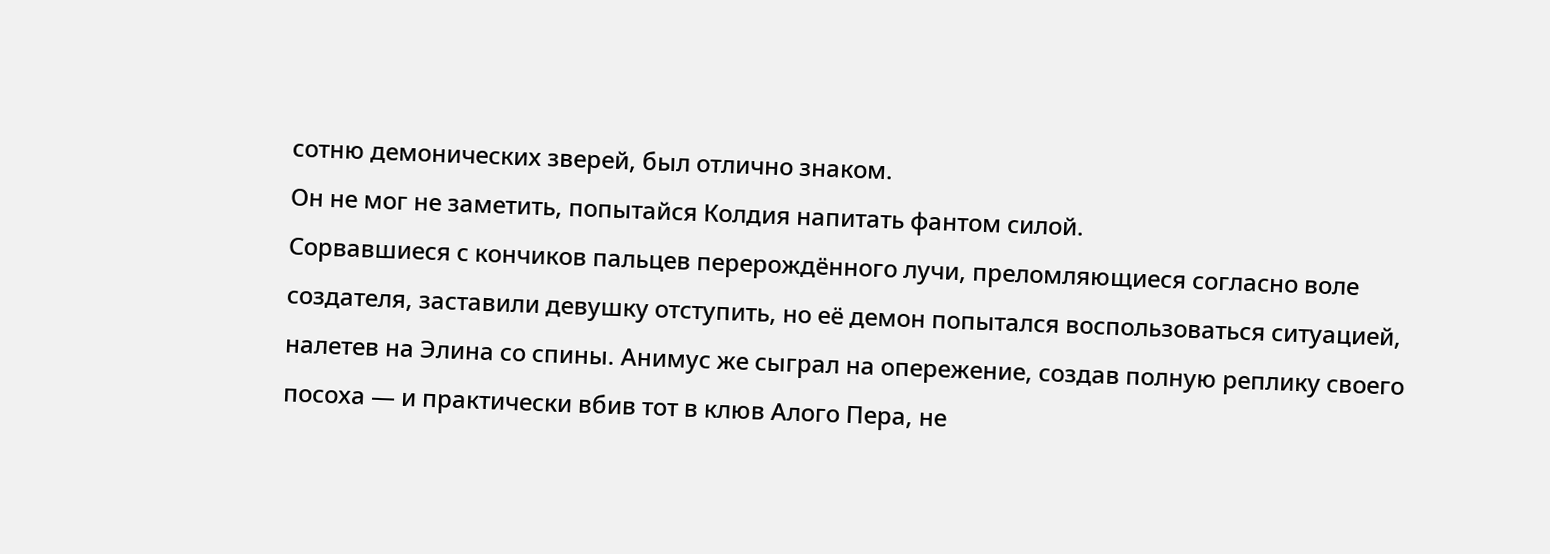сотню демонических зверей, был отлично знаком.
Он не мог не заметить, попытайся Колдия напитать фантом силой.
Сорвавшиеся с кончиков пальцев перерождённого лучи, преломляющиеся согласно воле создателя, заставили девушку отступить, но её демон попытался воспользоваться ситуацией, налетев на Элина со спины. Анимус же сыграл на опережение, создав полную реплику своего посоха — и практически вбив тот в клюв Алого Пера, не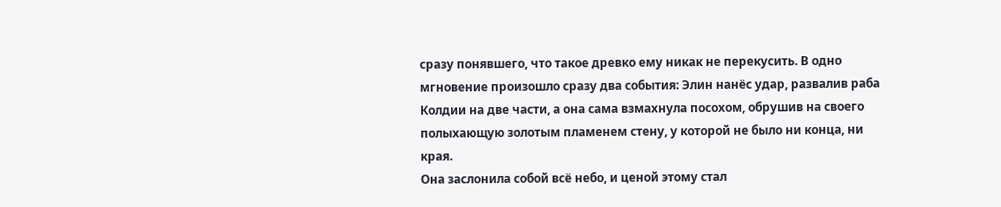сразу понявшего, что такое древко ему никак не перекусить. В одно мгновение произошло сразу два события: Элин нанёс удар, развалив раба Колдии на две части, а она сама взмахнула посохом, обрушив на своего полыхающую золотым пламенем стену, у которой не было ни конца, ни края.
Она заслонила собой всё небо, и ценой этому стал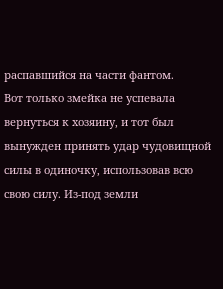распавшийся на части фантом.
Вот только змейка не успевала вернуться к хозяину, и тот был вынужден принять удар чудовищной силы в одиночку, использовав всю свою силу. Из-под земли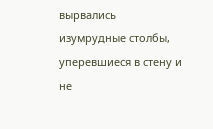вырвались изумрудные столбы, уперевшиеся в стену и не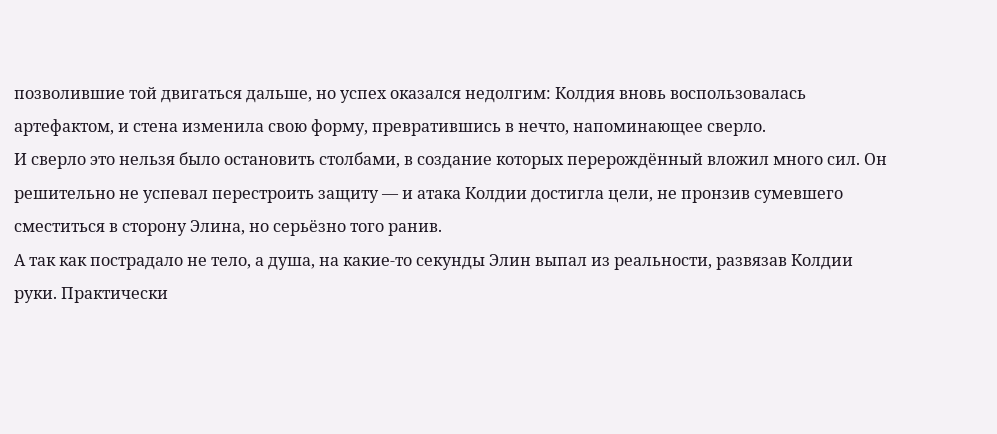позволившие той двигаться дальше, но успех оказался недолгим: Колдия вновь воспользовалась артефактом, и стена изменила свою форму, превратившись в нечто, напоминающее сверло.
И сверло это нельзя было остановить столбами, в создание которых перерождённый вложил много сил. Он решительно не успевал перестроить защиту — и атака Колдии достигла цели, не пронзив сумевшего сместиться в сторону Элина, но серьёзно того ранив.
А так как пострадало не тело, а душа, на какие-то секунды Элин выпал из реальности, развязав Колдии руки. Практически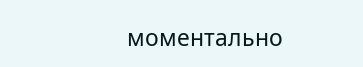моментально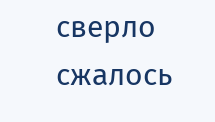сверло сжалось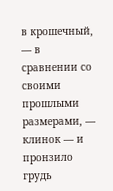в крошечный, — в сравнении со своими прошлыми размерами, — клинок — и пронзило грудь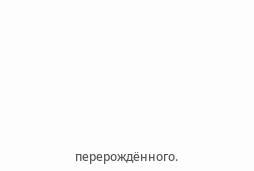перерождённого.